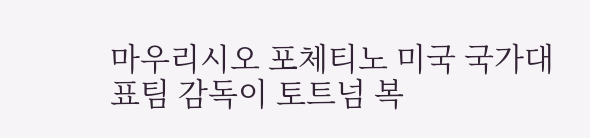마우리시오 포체티노 미국 국가대표팀 감독이 토트넘 복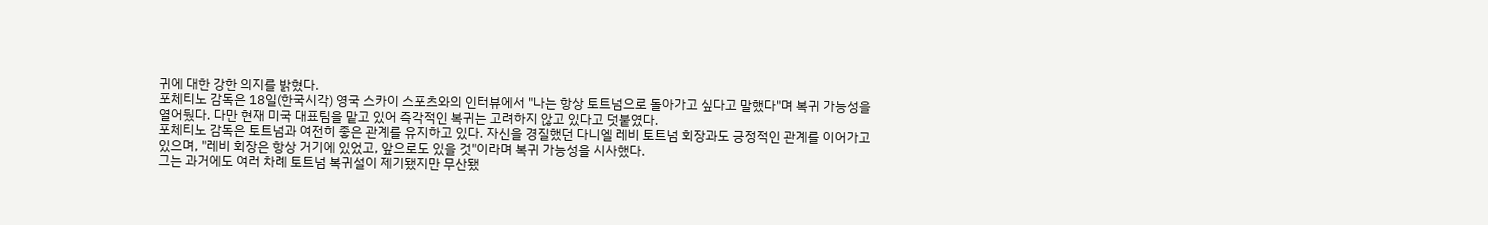귀에 대한 강한 의지를 밝혔다.
포체티노 감독은 18일(한국시각) 영국 스카이 스포츠와의 인터뷰에서 "나는 항상 토트넘으로 돌아가고 싶다고 말했다"며 복귀 가능성을 열어뒀다. 다만 현재 미국 대표팀을 맡고 있어 즉각적인 복귀는 고려하지 않고 있다고 덧붙였다.
포체티노 감독은 토트넘과 여전히 좋은 관계를 유지하고 있다. 자신을 경질했던 다니엘 레비 토트넘 회장과도 긍정적인 관계를 이어가고 있으며, "레비 회장은 항상 거기에 있었고, 앞으로도 있을 것"이라며 복귀 가능성을 시사했다.
그는 과거에도 여러 차례 토트넘 복귀설이 제기됐지만 무산됐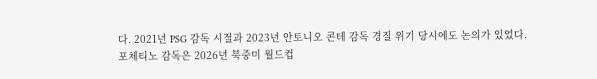다. 2021년 PSG 감독 시절과 2023년 안토니오 콘테 감독 경질 위기 당시에도 논의가 있었다.
포체티노 감독은 2026년 북중미 월드컵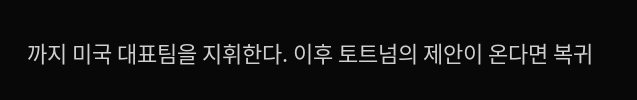까지 미국 대표팀을 지휘한다. 이후 토트넘의 제안이 온다면 복귀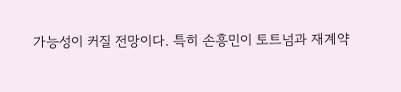가능성이 커질 전망이다. 특히 손흥민이 토트넘과 재계약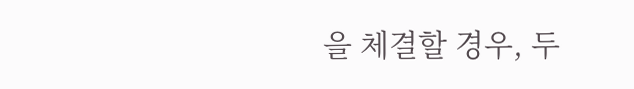을 체결할 경우, 두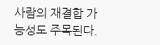사람의 재결합 가능성도 주목된다.